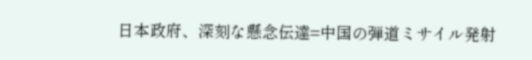日本政府、深刻な懸念伝達=中国の弾道ミサイル発射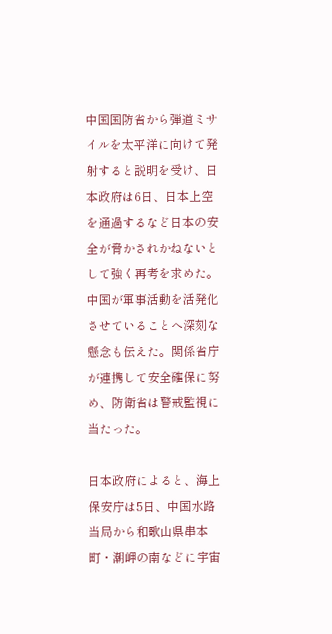中国国防省から弾道ミサイルを太平洋に向けて発射すると説明を受け、日本政府は6日、日本上空を通過するなど日本の安全が脅かされかねないとして強く再考を求めた。中国が軍事活動を活発化させていることへ深刻な懸念も伝えた。関係省庁が連携して安全確保に努め、防衛省は警戒監視に当たった。

日本政府によると、海上保安庁は5日、中国水路当局から和歌山県串本町・潮岬の南などに宇宙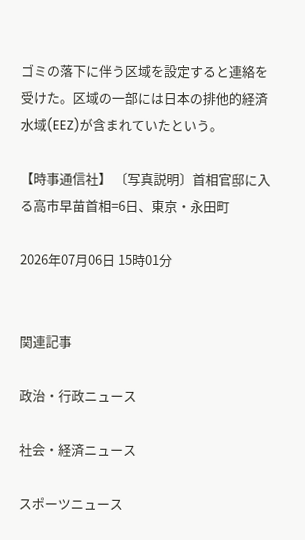ゴミの落下に伴う区域を設定すると連絡を受けた。区域の一部には日本の排他的経済水域(EEZ)が含まれていたという。

【時事通信社】 〔写真説明〕首相官邸に入る高市早苗首相=6日、東京・永田町

2026年07月06日 15時01分


関連記事

政治・行政ニュース

社会・経済ニュース

スポーツニュース